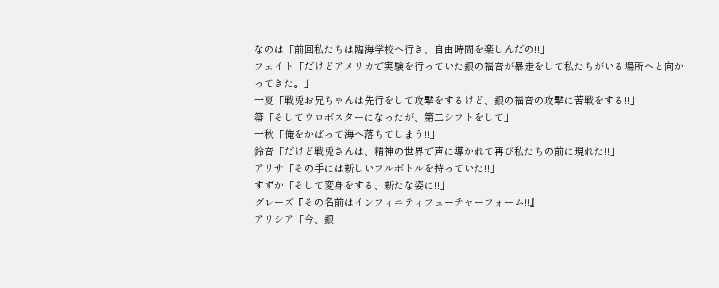なのは「前回私たちは臨海学校へ行き、自由時間を楽しんだの!!」
フェイト「だけどアメリカで実験を行っていた銀の福音が暴走をして私たちがいる場所へと向かってきた。」
一夏「戦兎お兄ちゃんは先行をして攻撃をするけど、銀の福音の攻撃に苦戦をする!!」
箒「そしてウロボスターになったが、第二シフトをして」
一秋「俺をかばって海へ落ちてしまう!!」
鈴音「だけど戦兎さんは、精神の世界で声に導かれて再び私たちの前に現れた!!」
アリサ「その手には新しいフルボトルを持っていた!!」
すずか「そして変身をする、新たな姿に!!」
グレーズ『その名前はインフィニティフューチャーフォーム!!』
アリシア「今、銀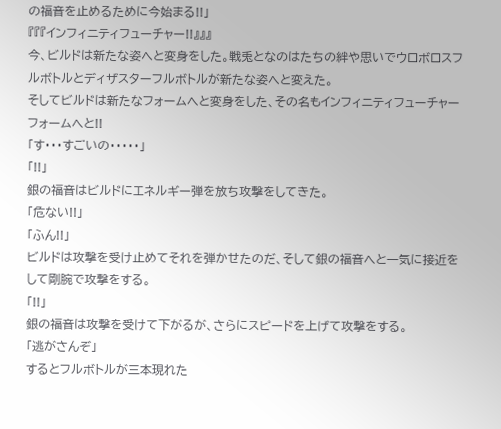の福音を止めるために今始まる!!」
『『『インフィニティフューチャー!!』』』
今、ビルドは新たな姿へと変身をした。戦兎となのはたちの絆や思いでウロボロスフルボトルとディザスターフルボトルが新たな姿へと変えた。
そしてビルドは新たなフォームへと変身をした、その名もインフィニティフューチャーフォームへと!!
「す・・・すごいの・・・・・」
「!!」
銀の福音はビルドにエネルギー弾を放ち攻撃をしてきた。
「危ない!!」
「ふん!!」
ビルドは攻撃を受け止めてそれを弾かせたのだ、そして銀の福音へと一気に接近をして剛腕で攻撃をする。
「!!」
銀の福音は攻撃を受けて下がるが、さらにスピードを上げて攻撃をする。
「逃がさんぞ」
するとフルボトルが三本現れた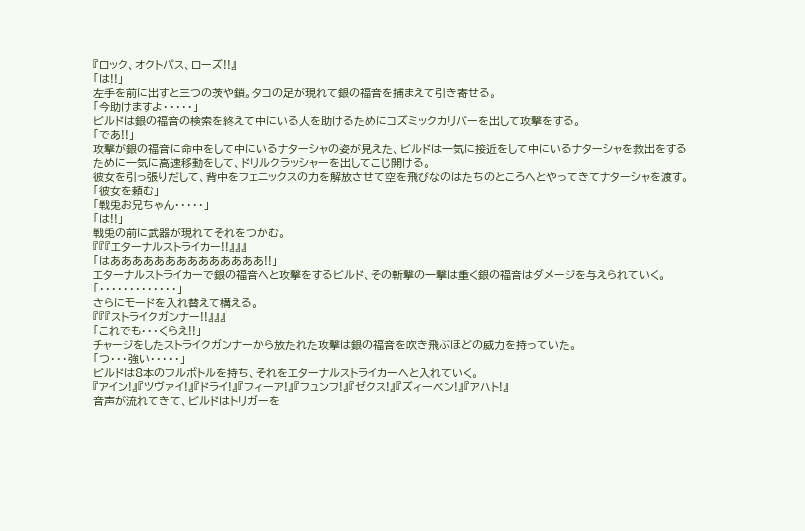『ロック、オクトパス、ローズ!!』
「は!!」
左手を前に出すと三つの茨や鎖。タコの足が現れて銀の福音を捕まえて引き寄せる。
「今助けますよ・・・・・」
ビルドは銀の福音の検索を終えて中にいる人を助けるためにコズミックカリバーを出して攻撃をする。
「であ!!」
攻撃が銀の福音に命中をして中にいるナターシャの姿が見えた、ビルドは一気に接近をして中にいるナターシャを救出をするために一気に高速移動をして、ドリルクラッシャーを出してこじ開ける。
彼女を引っ張りだして、背中をフェニックスの力を解放させて空を飛びなのはたちのところへとやってきてナターシャを渡す。
「彼女を頼む」
「戦兎お兄ちゃん・・・・・」
「は!!」
戦兎の前に武器が現れてそれをつかむ。
『『『エターナルストライカー!!』』』
「はああああああああああああああ!!」
エターナルストライカーで銀の福音へと攻撃をするビルド、その斬撃の一撃は重く銀の福音はダメージを与えられていく。
「・・・・・・・・・・・・・」
さらにモードを入れ替えて構える。
『『『ストライクガンナー!!』』』
「これでも・・・くらえ!!」
チャージをしたストライクガンナーから放たれた攻撃は銀の福音を吹き飛ぶほどの威力を持っていた。
「つ・・・強い・・・・・」
ビルドは8本のフルボトルを持ち、それをエターナルストライカーへと入れていく。
『アイン!』『ツヴァイ!』『ドライ!』『フィーア!』『フュンフ!』『ゼクス!』『ズィーベン!』『アハト!』
音声が流れてきて、ビルドはトリガーを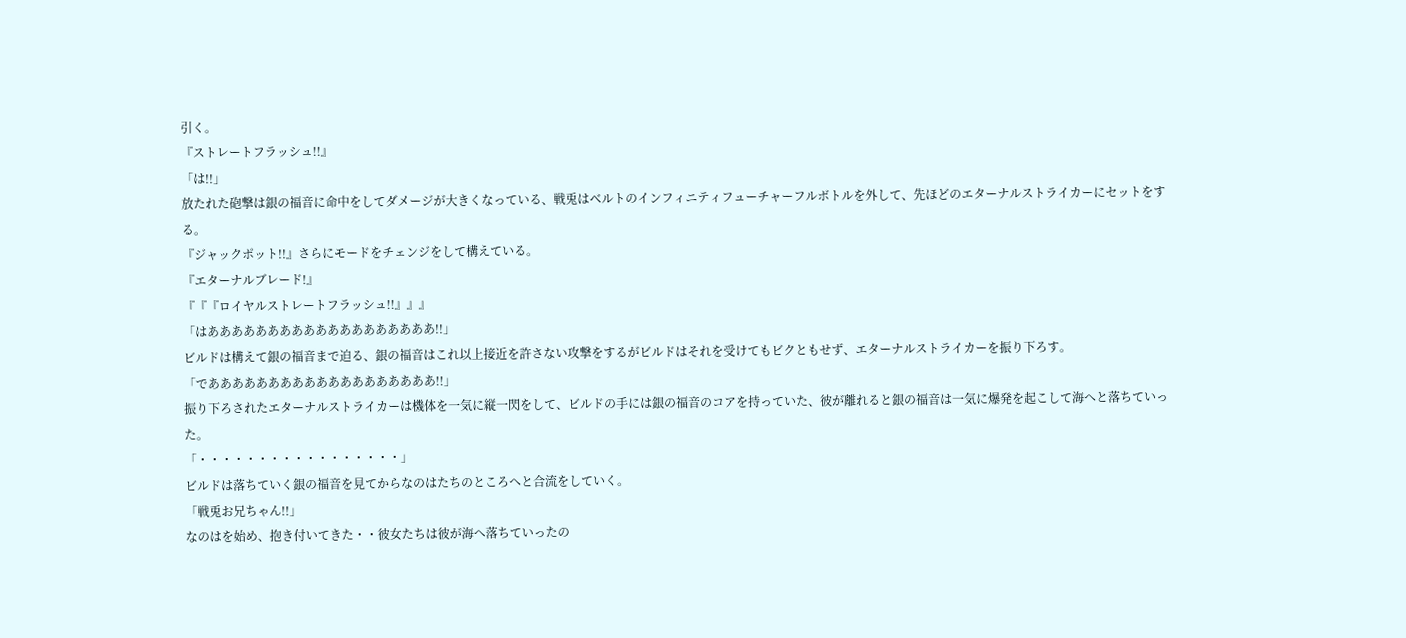引く。
『ストレートフラッシュ!!』
「は!!」
放たれた砲撃は銀の福音に命中をしてダメージが大きくなっている、戦兎はベルトのインフィニティフューチャーフルボトルを外して、先ほどのエターナルストライカーにセットをする。
『ジャックポット!!』さらにモードをチェンジをして構えている。
『エターナルブレード!』
『『『ロイヤルストレートフラッシュ!!』』』
「はあああああああああああああああああああ!!」
ビルドは構えて銀の福音まで迫る、銀の福音はこれ以上接近を許さない攻撃をするがビルドはそれを受けてもビクともせず、エターナルストライカーを振り下ろす。
「であああああああああああああああああああ!!」
振り下ろされたエターナルストライカーは機体を一気に縦一閃をして、ビルドの手には銀の福音のコアを持っていた、彼が離れると銀の福音は一気に爆発を起こして海へと落ちていった。
「・・・・・・・・・・・・・・・・・」
ビルドは落ちていく銀の福音を見てからなのはたちのところへと合流をしていく。
「戦兎お兄ちゃん!!」
なのはを始め、抱き付いてきた・・彼女たちは彼が海へ落ちていったの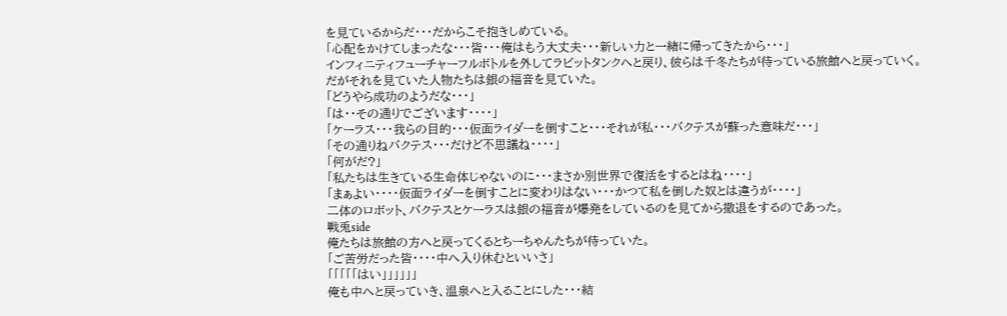を見ているからだ・・・だからこそ抱きしめている。
「心配をかけてしまったな・・・皆・・・俺はもう大丈夫・・・新しい力と一緒に帰ってきたから・・・」
インフィニティフューチャーフルボトルを外してラビットタンクへと戻り、彼らは千冬たちが待っている旅館へと戻っていく。
だがそれを見ていた人物たちは銀の福音を見ていた。
「どうやら成功のようだな・・・」
「は・・その通りでございます・・・・」
「ケーラス・・・我らの目的・・・仮面ライダーを倒すこと・・・それが私・・・バクテスが蘇った意味だ・・・」
「その通りねバクテス・・・だけど不思議ね・・・・」
「何がだ?」
「私たちは生きている生命体じゃないのに・・・まさか別世界で復活をするとはね・・・・」
「まぁよい・・・・仮面ライダーを倒すことに変わりはない・・・かつて私を倒した奴とは違うが・・・・」
二体のロボット、バクテスとケーラスは銀の福音が爆発をしているのを見てから撤退をするのであった。
戦兎side
俺たちは旅館の方へと戻ってくるとちーちゃんたちが待っていた。
「ご苦労だった皆・・・・中へ入り休むといいさ」
「「「「「はい」」」」」」
俺も中へと戻っていき、温泉へと入ることにした・・・結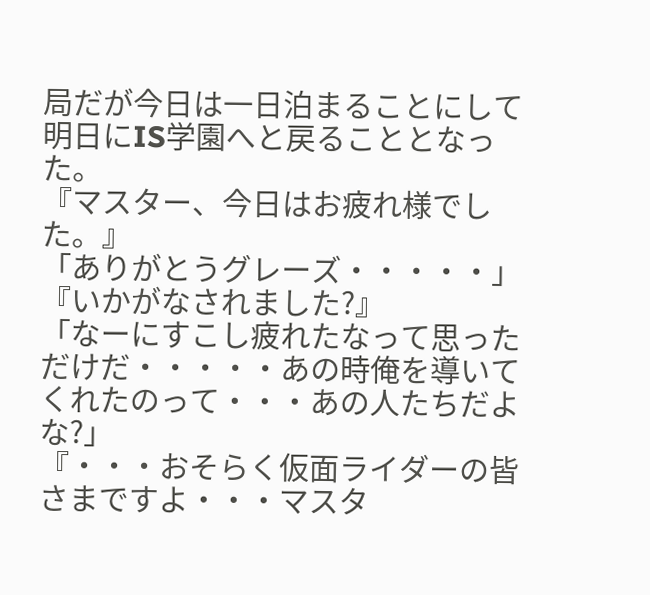局だが今日は一日泊まることにして明日にIS学園へと戻ることとなった。
『マスター、今日はお疲れ様でした。』
「ありがとうグレーズ・・・・・」
『いかがなされました?』
「なーにすこし疲れたなって思っただけだ・・・・・あの時俺を導いてくれたのって・・・あの人たちだよな?」
『・・・おそらく仮面ライダーの皆さまですよ・・・マスタ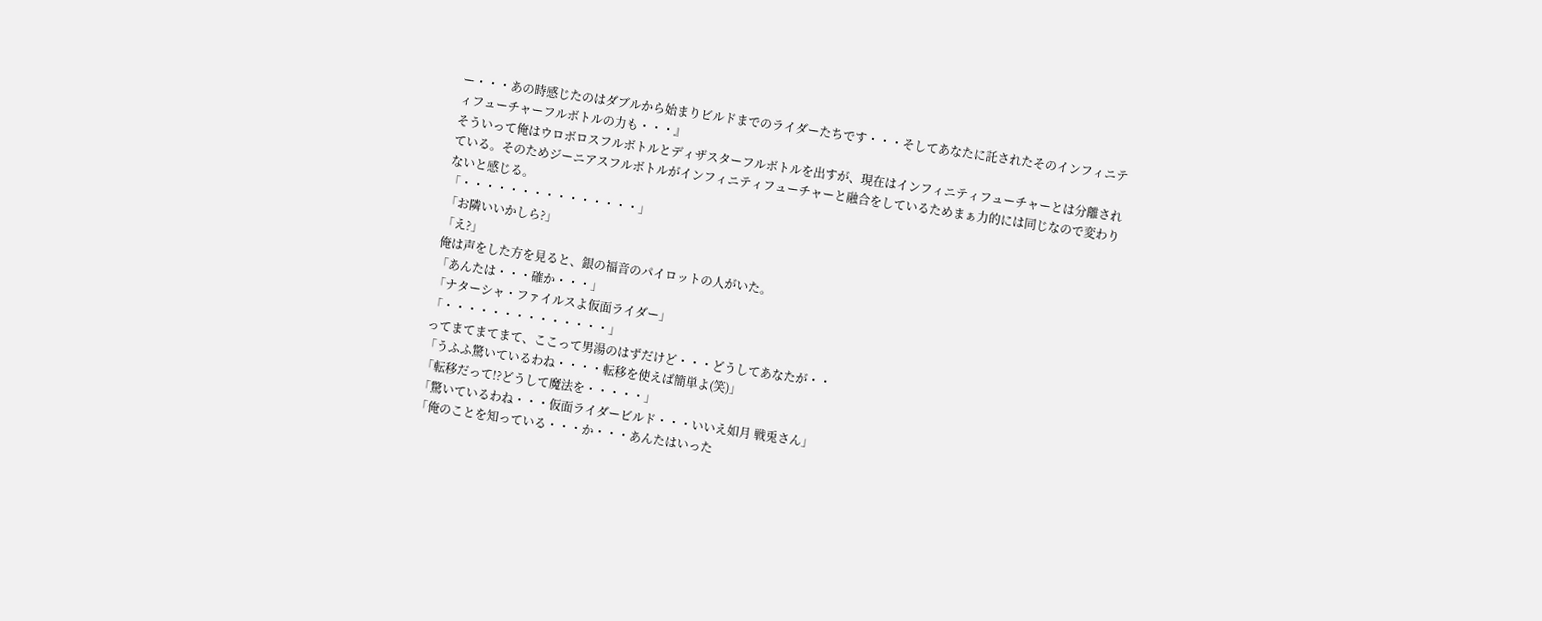ー・・・あの時感じたのはダブルから始まりビルドまでのライダーたちです・・・そしてあなたに託されたそのインフィニティフューチャーフルボトルの力も・・・』
そういって俺はウロボロスフルボトルとディザスターフルボトルを出すが、現在はインフィニティフューチャーとは分離されている。そのためジーニアスフルボトルがインフィニティフューチャーと融合をしているためまぁ力的には同じなので変わりないと感じる。
「・・・・・・・・・・・・・・・」
「お隣いいかしら?」
「え?」
俺は声をした方を見ると、銀の福音のパイロットの人がいた。
「あんたは・・・確か・・・」
「ナターシャ・ファイルスよ仮面ライダー」
「・・・・・・・・・・・・・・」
ってまてまてまて、ここって男湯のはずだけど・・・どうしてあなたが・・
「うふふ驚いているわね・・・・転移を使えば簡単よ(笑)」
「転移だって!?どうして魔法を・・・・・」
「驚いているわね・・・仮面ライダービルド・・・いいえ如月 戦兎さん」
「俺のことを知っている・・・か・・・あんたはいった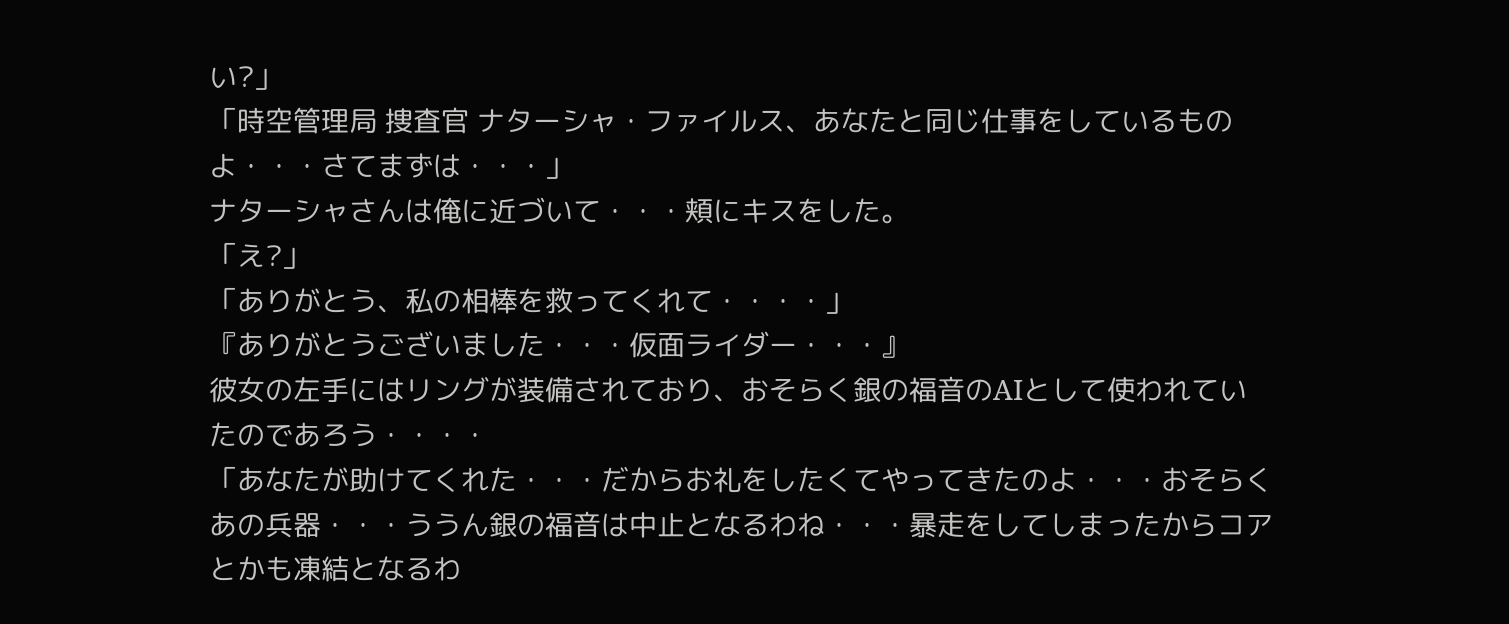い?」
「時空管理局 捜査官 ナターシャ・ファイルス、あなたと同じ仕事をしているものよ・・・さてまずは・・・」
ナターシャさんは俺に近づいて・・・頬にキスをした。
「え?」
「ありがとう、私の相棒を救ってくれて・・・・」
『ありがとうございました・・・仮面ライダー・・・』
彼女の左手にはリングが装備されており、おそらく銀の福音のAIとして使われていたのであろう・・・・
「あなたが助けてくれた・・・だからお礼をしたくてやってきたのよ・・・おそらくあの兵器・・・ううん銀の福音は中止となるわね・・・暴走をしてしまったからコアとかも凍結となるわ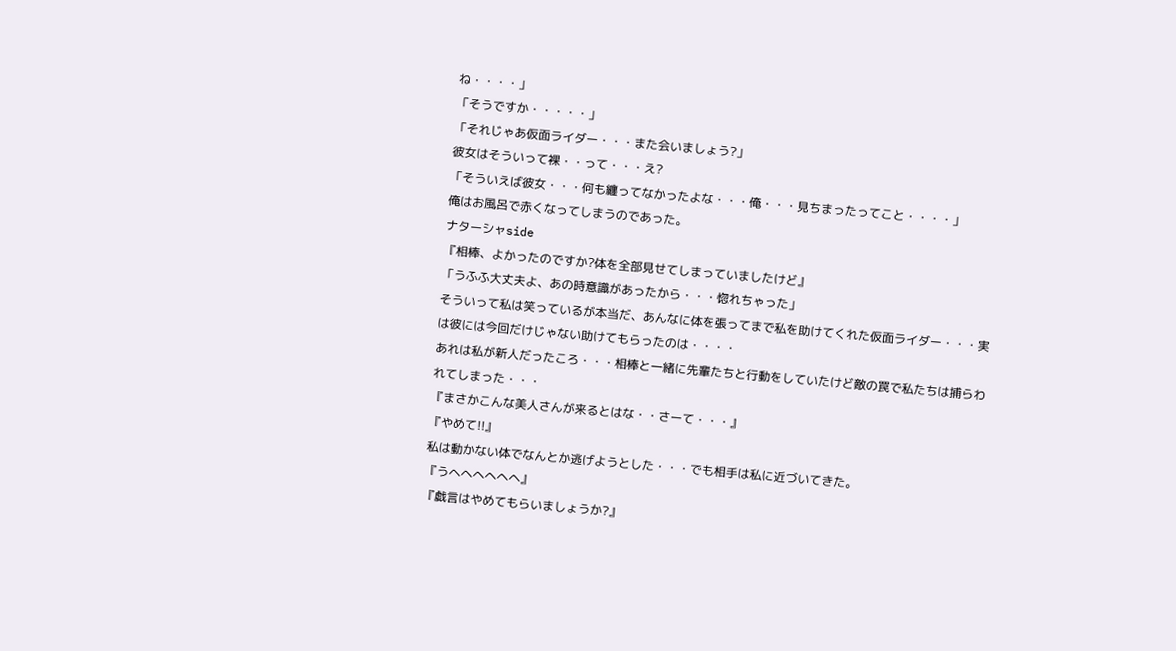ね・・・・」
「そうですか・・・・・」
「それじゃあ仮面ライダー・・・また会いましょう?」
彼女はそういって裸・・って・・・え?
「そういえば彼女・・・何も纏ってなかったよな・・・俺・・・見ちまったってこと・・・・」
俺はお風呂で赤くなってしまうのであった。
ナターシャside
『相棒、よかったのですか?体を全部見せてしまっていましたけど』
「うふふ大丈夫よ、あの時意識があったから・・・惚れちゃった」
そういって私は笑っているが本当だ、あんなに体を張ってまで私を助けてくれた仮面ライダー・・・実は彼には今回だけじゃない助けてもらったのは・・・・
あれは私が新人だったころ・・・相棒と一緒に先輩たちと行動をしていたけど敵の罠で私たちは捕らわれてしまった・・・
『まさかこんな美人さんが来るとはな・・さーて・・・』
『やめて!!』
私は動かない体でなんとか逃げようとした・・・でも相手は私に近づいてきた。
『うへへへへへへ』
『戯言はやめてもらいましょうか?』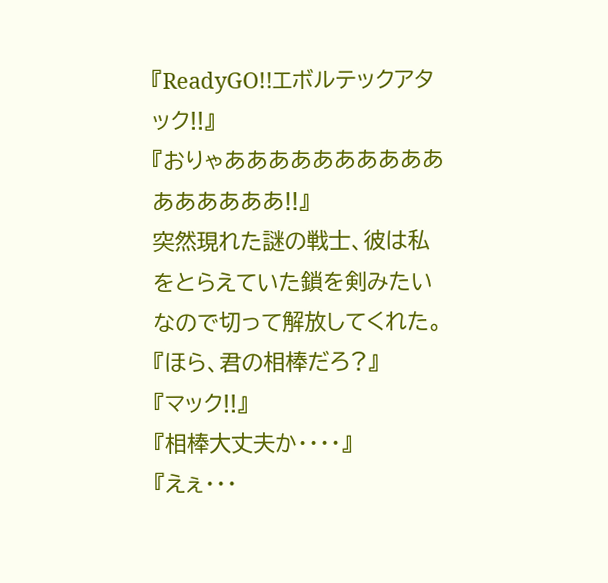『ReadyGO!!エボルテックアタック!!』
『おりゃああああああああああああああああ!!』
突然現れた謎の戦士、彼は私をとらえていた鎖を剣みたいなので切って解放してくれた。
『ほら、君の相棒だろ?』
『マック!!』
『相棒大丈夫か・・・・』
『えぇ・・・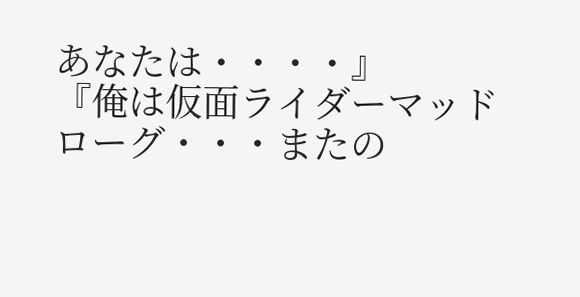あなたは・・・・』
『俺は仮面ライダーマッドローグ・・・またの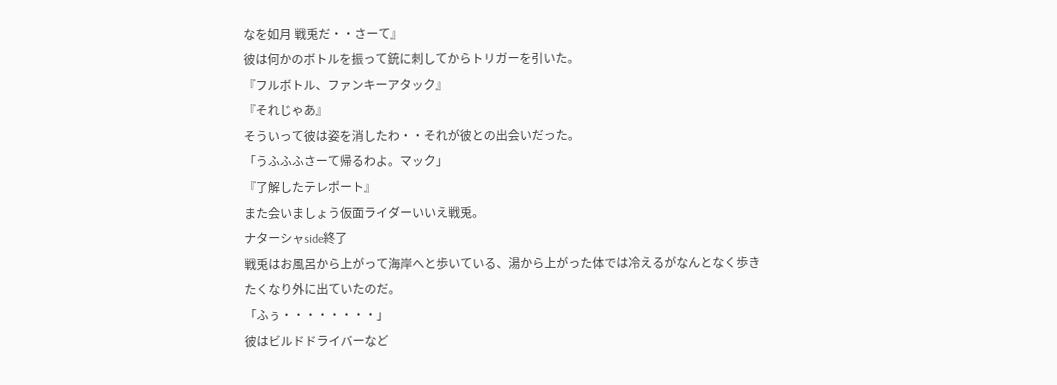なを如月 戦兎だ・・さーて』
彼は何かのボトルを振って銃に刺してからトリガーを引いた。
『フルボトル、ファンキーアタック』
『それじゃあ』
そういって彼は姿を消したわ・・それが彼との出会いだった。
「うふふふさーて帰るわよ。マック」
『了解したテレポート』
また会いましょう仮面ライダーいいえ戦兎。
ナターシャside終了
戦兎はお風呂から上がって海岸へと歩いている、湯から上がった体では冷えるがなんとなく歩きたくなり外に出ていたのだ。
「ふぅ・・・・・・・・」
彼はビルドドライバーなど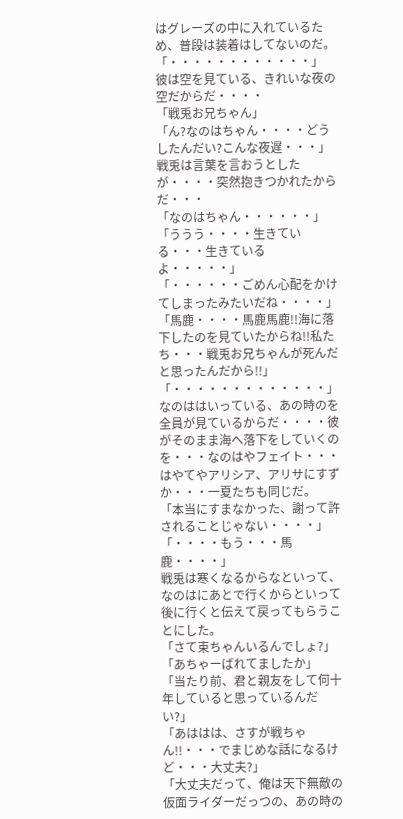はグレーズの中に入れているため、普段は装着はしてないのだ。
「・・・・・・・・・・・・」
彼は空を見ている、きれいな夜の空だからだ・・・・
「戦兎お兄ちゃん」
「ん?なのはちゃん・・・・どうしたんだい?こんな夜遅・・・」
戦兎は言葉を言おうとしたが・・・・突然抱きつかれたからだ・・・
「なのはちゃん・・・・・・」
「ううう・・・・生きている・・・生きているよ・・・・・」
「・・・・・・ごめん心配をかけてしまったみたいだね・・・・」
「馬鹿・・・・馬鹿馬鹿!!海に落下したのを見ていたからね!!私たち・・・戦兎お兄ちゃんが死んだと思ったんだから!!」
「・・・・・・・・・・・・・」
なのははいっている、あの時のを全員が見ているからだ・・・・彼がそのまま海へ落下をしていくのを・・・なのはやフェイト・・・はやてやアリシア、アリサにすずか・・・一夏たちも同じだ。
「本当にすまなかった、謝って許されることじゃない・・・・」
「・・・・もう・・・馬鹿・・・・」
戦兎は寒くなるからなといって、なのはにあとで行くからといって後に行くと伝えて戻ってもらうことにした。
「さて束ちゃんいるんでしょ?」
「あちゃーばれてましたか」
「当たり前、君と親友をして何十年していると思っているんだい?」
「あははは、さすが戦ちゃん!!・・・でまじめな話になるけど・・・大丈夫?」
「大丈夫だって、俺は天下無敵の仮面ライダーだっつの、あの時の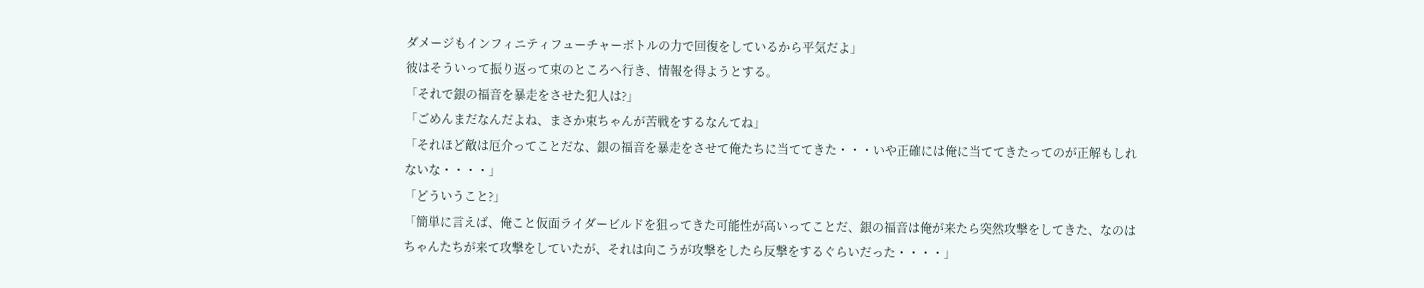ダメージもインフィニティフューチャーボトルの力で回復をしているから平気だよ」
彼はそういって振り返って束のところへ行き、情報を得ようとする。
「それで銀の福音を暴走をさせた犯人は?」
「ごめんまだなんだよね、まさか束ちゃんが苦戦をするなんてね」
「それほど敵は厄介ってことだな、銀の福音を暴走をさせて俺たちに当ててきた・・・いや正確には俺に当ててきたってのが正解もしれないな・・・・」
「どういうこと?」
「簡単に言えば、俺こと仮面ライダービルドを狙ってきた可能性が高いってことだ、銀の福音は俺が来たら突然攻撃をしてきた、なのはちゃんたちが来て攻撃をしていたが、それは向こうが攻撃をしたら反撃をするぐらいだった・・・・」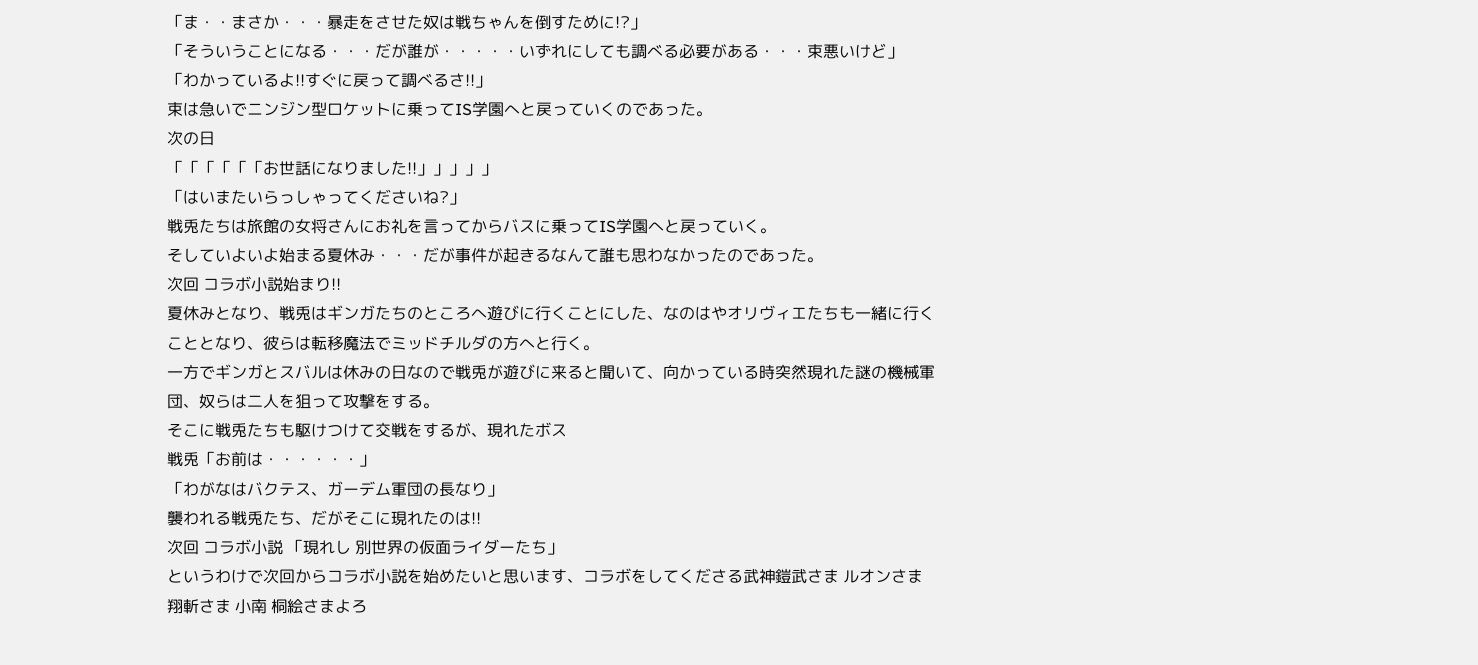「ま・・まさか・・・暴走をさせた奴は戦ちゃんを倒すために!?」
「そういうことになる・・・だが誰が・・・・・いずれにしても調べる必要がある・・・束悪いけど」
「わかっているよ!!すぐに戻って調べるさ!!」
束は急いでニンジン型ロケットに乗ってIS学園へと戻っていくのであった。
次の日
「「「「「「お世話になりました!!」」」」」
「はいまたいらっしゃってくださいね?」
戦兎たちは旅館の女将さんにお礼を言ってからバスに乗ってIS学園へと戻っていく。
そしていよいよ始まる夏休み・・・だが事件が起きるなんて誰も思わなかったのであった。
次回 コラボ小説始まり!!
夏休みとなり、戦兎はギンガたちのところへ遊びに行くことにした、なのはやオリヴィエたちも一緒に行くこととなり、彼らは転移魔法でミッドチルダの方へと行く。
一方でギンガとスバルは休みの日なので戦兎が遊びに来ると聞いて、向かっている時突然現れた謎の機械軍団、奴らは二人を狙って攻撃をする。
そこに戦兎たちも駆けつけて交戦をするが、現れたボス
戦兎「お前は・・・・・・」
「わがなはバクテス、ガーデム軍団の長なり」
襲われる戦兎たち、だがそこに現れたのは!!
次回 コラボ小説 「現れし 別世界の仮面ライダーたち」
というわけで次回からコラボ小説を始めたいと思います、コラボをしてくださる武神鎧武さま ルオンさま 翔斬さま 小南 桐絵さまよろ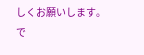しくお願いします。
で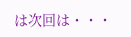は次回は・・・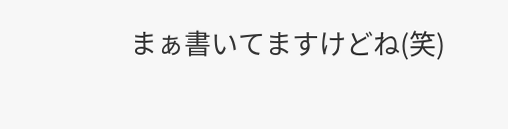まぁ書いてますけどね(笑)